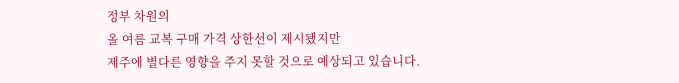정부 차원의
올 여름 교복 구매 가격 상한선이 제시됐지만
제주에 별다른 영향을 주지 못할 것으로 예상되고 있습니다.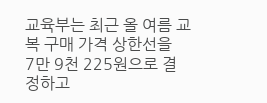교육부는 최근 올 여름 교복 구매 가격 상한선을
7만 9천 225원으로 결정하고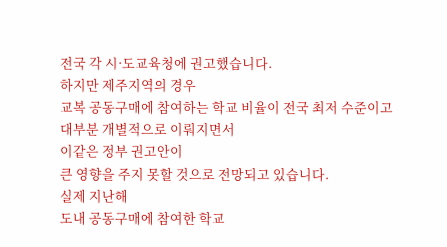전국 각 시·도교육청에 권고했습니다.
하지만 제주지역의 경우
교복 공동구매에 참여하는 학교 비율이 전국 최저 수준이고
대부분 개별적으로 이뤄지면서
이같은 정부 권고안이
큰 영향을 주지 못할 것으로 전망되고 있습니다.
실제 지난해
도내 공동구매에 참여한 학교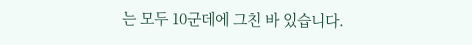는 모두 10군데에 그친 바 있습니다.